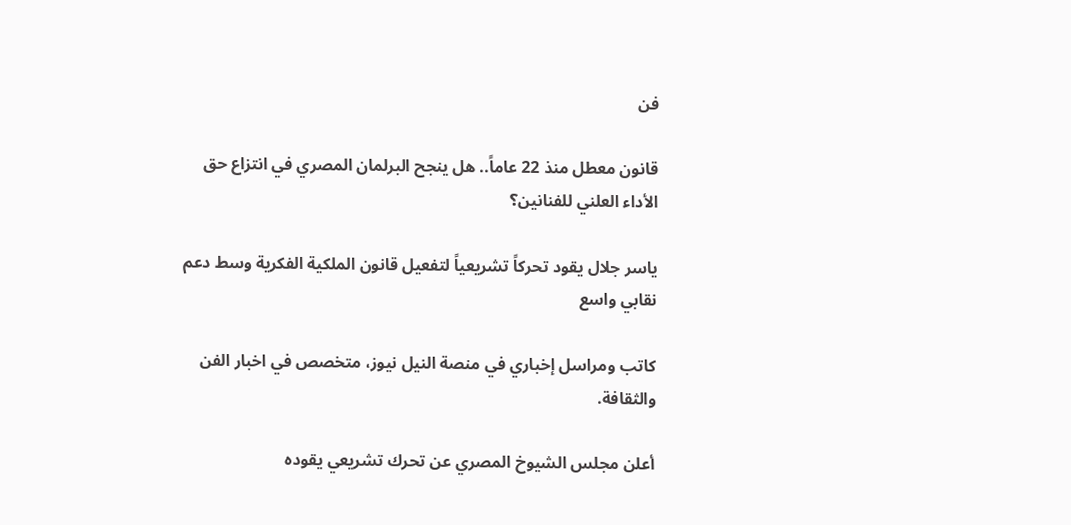فن

قانون معطل منذ 22 عاماً.. هل ينجح البرلمان المصري في انتزاع حق الأداء العلني للفنانين؟

ياسر جلال يقود تحركاً تشريعياً لتفعيل قانون الملكية الفكرية وسط دعم نقابي واسع

كاتب ومراسل إخباري في منصة النيل نيوز، متخصص في اخبار الفن والثقافة.

أعلن مجلس الشيوخ المصري عن تحرك تشريعي يقوده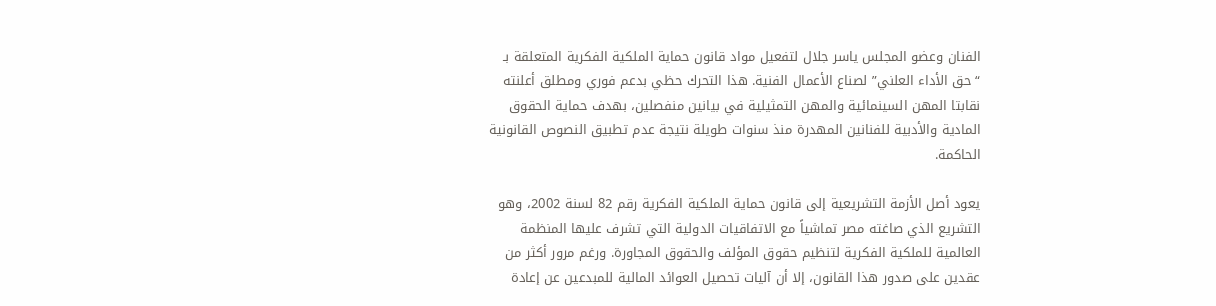الفنان وعضو المجلس ياسر جلال لتفعيل مواد قانون حماية الملكية الفكرية المتعلقة بـ “حق الأداء العلني” لصناع الأعمال الفنية. هذا التحرك حظي بدعم فوري ومطلق أعلنته نقابتا المهن السينمائية والمهن التمثيلية في بيانين منفصلين، بهدف حماية الحقوق المادية والأدبية للفنانين المهدرة منذ سنوات طويلة نتيجة عدم تطبيق النصوص القانونية الحاكمة.

يعود أصل الأزمة التشريعية إلى قانون حماية الملكية الفكرية رقم 82 لسنة 2002، وهو التشريع الذي صاغته مصر تماشياً مع الاتفاقيات الدولية التي تشرف عليها المنظمة العالمية للملكية الفكرية لتنظيم حقوق المؤلف والحقوق المجاورة. ورغم مرور أكثر من عقدين على صدور هذا القانون، إلا أن آليات تحصيل العوائد المالية للمبدعين عن إعادة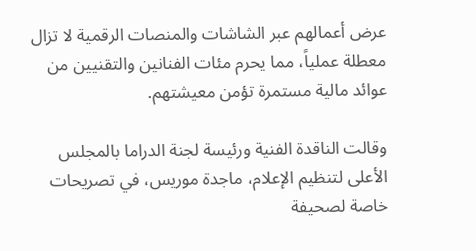عرض أعمالهم عبر الشاشات والمنصات الرقمية لا تزال معطلة عملياً، مما يحرم مئات الفنانين والتقنيين من عوائد مالية مستمرة تؤمن معيشتهم.

وقالت الناقدة الفنية ورئيسة لجنة الدراما بالمجلس الأعلى لتنظيم الإعلام، ماجدة موريس، في تصريحات خاصة لصحيفة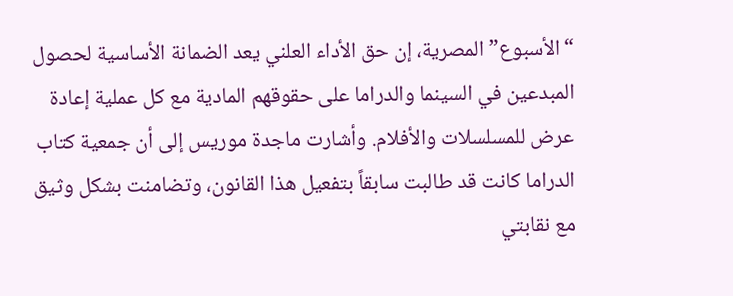“الأسبوع” المصرية، إن حق الأداء العلني يعد الضمانة الأساسية لحصول المبدعين في السينما والدراما على حقوقهم المادية مع كل عملية إعادة عرض للمسلسلات والأفلام. وأشارت ماجدة موريس إلى أن جمعية كتاب الدراما كانت قد طالبت سابقاً بتفعيل هذا القانون، وتضامنت بشكل وثيق مع نقابتي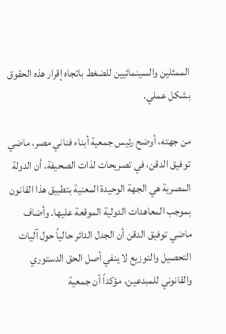الممثلين والسينمائيين للضغط باتجاه إقرار هذه الحقوق بشكل عملي.

من جهته، أوضح رئيس جمعية أبناء فناني مصر، ماضي توفيق الدقن، في تصريحات لذات الصحيفة، أن الدولة المصرية هي الجهة الوحيدة المعنية بتطبيق هذا القانون بموجب المعاهدات الدولية الموقعة عليها. وأضاف ماضي توفيق الدقن أن الجدل الدائر حالياً حول آليات التحصيل والتوزيع لا ينفي أصل الحق الدستوري والقانوني للمبدعين، مؤكداً أن جمعية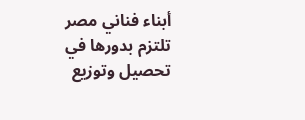أبناء فناني مصر تلتزم بدورها في تحصيل وتوزيع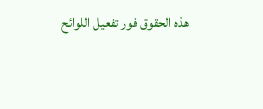هذه الحقوق فور تفعيل اللوائح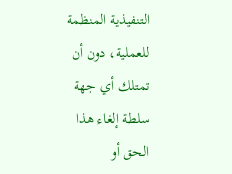التنفيذية المنظمة للعملية، دون أن تمتلك أي جهة سلطة إلغاء هذا الحق أو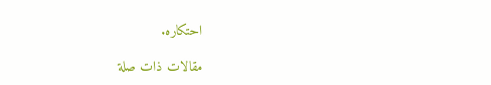احتكاره.

مقالات ذات صلة